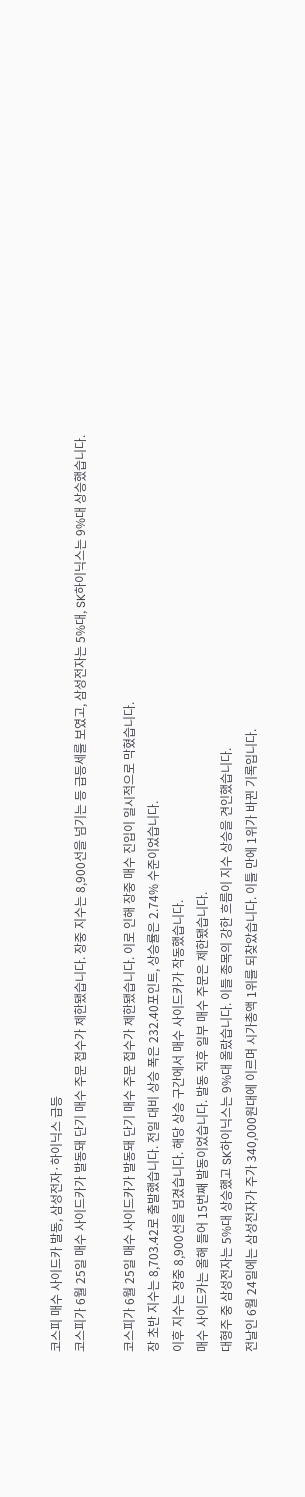코스피 매수 사이드카 발동, 삼성전자·하이닉스 급등
코스피가 6월 25일 매수 사이드카가 발동돼 단기 매수 주문 접수가 제한됐습니다. 장중 지수는 8,900선을 넘기는 등 급등세를 보였고, 삼성전자는 5%대, SK하이닉스는 9%대 상승했습니다.

코스피가 6월 25일 매수 사이드카가 발동돼 단기 매수 주문 접수가 제한됐습니다. 이로 인해 장중 매수 진입이 일시적으로 막혔습니다.
장 초반 지수는 8,703.42로 출발했습니다. 전일 대비 상승 폭은 232.40포인트, 상승률은 2.74% 수준이었습니다.
이후 지수는 장중 8,900선을 넘겼습니다. 해당 상승 구간에서 매수 사이드카가 작동했습니다.
매수 사이드카는 올해 들어 15번째 발동이었습니다. 발동 직후 일부 매수 주문은 제한됐습니다.
대형주 중 삼성전자는 5%대 상승했고 SK하이닉스는 9%대 올랐습니다. 이들 종목의 강한 흐름이 지수 상승을 견인했습니다.
전날인 6월 24일에는 삼성전자가 주가 340,000원대에 이르며 시가총액 1위를 되찾았습니다. 이틀 만에 1위가 바뀐 기록입니다.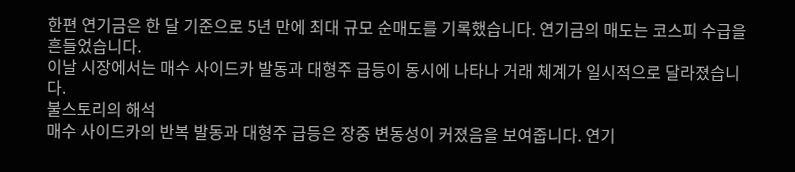한편 연기금은 한 달 기준으로 5년 만에 최대 규모 순매도를 기록했습니다. 연기금의 매도는 코스피 수급을 흔들었습니다.
이날 시장에서는 매수 사이드카 발동과 대형주 급등이 동시에 나타나 거래 체계가 일시적으로 달라졌습니다.
불스토리의 해석
매수 사이드카의 반복 발동과 대형주 급등은 장중 변동성이 커졌음을 보여줍니다. 연기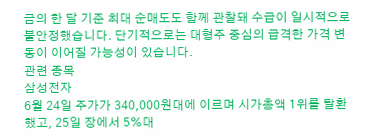금의 한 달 기준 최대 순매도도 함께 관찰돼 수급이 일시적으로 불안정했습니다. 단기적으로는 대형주 중심의 급격한 가격 변동이 이어질 가능성이 있습니다.
관련 종목
삼성전자
6월 24일 주가가 340,000원대에 이르며 시가총액 1위를 탈환했고, 25일 장에서 5%대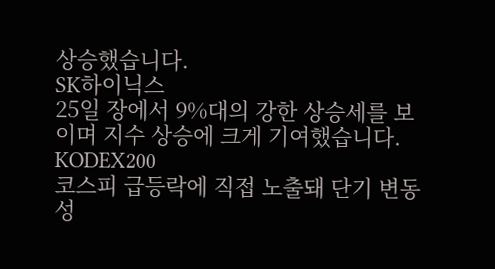상승했습니다.
SK하이닉스
25일 장에서 9%대의 강한 상승세를 보이며 지수 상승에 크게 기여했습니다.
KODEX200
코스피 급등락에 직접 노출돼 단기 변동성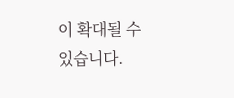이 확대될 수 있습니다.